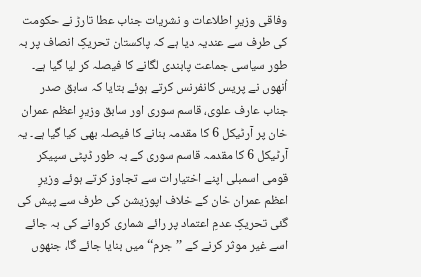وفاقی وزیرِ اطلاعات و نشریات جناب عطا تارڑ نے حکومت کی طرف سے عندیہ دیا ہے کہ پاکستان تحریکِ انصاف پر بہ طور سیاسی جماعت پابندی لگانے کا فیصلہ کر لیا گیا ہے۔
اُنھوں نے پریس کانفرنس کرتے ہوئے بتایا کہ سابق صدر جناب عارف علوی، قاسم سوری اور سابق وزیرِ اعظم عمران خان پر آرٹیکل 6 کا مقدمہ بنانے کا فیصلہ بھی کیا گیا ہے۔ یہ آرٹیکل 6 کا مقدمہ قاسم سوری کے بہ طور ڈپٹی سپیکر قومی اسمبلی اپنے اختیارات سے تجاوز کرتے ہوئے وزیرِ اعظم عمران خان کے خلاف اپوزیشن کی طرف سے پیش کی گئی تحریکِ عدمِ اعتماد پر رائے شماری کروانے کی بہ جائے اسے غیر موثر کرنے کے ’’جرم‘‘ میں بنایا جائے گا، جنھوں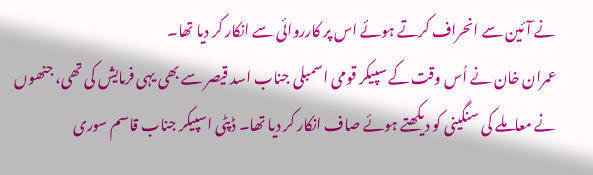نے آئین سے انحراف کرتے ہوئے اس پر کارروائی سے انکار کر دیا تھا۔
عمران خان نے اُس وقت کے سپیکر قومی اسمبلی جناب اسد قیصر سے بھی یہی فرمایش کی تھی، جنھوں نے معاملے کی سنگینی کو دیکھتے ہوئے صاف انکار کر دیا تھا۔ ڈپٹی اسپیکر جناب قاسم سوری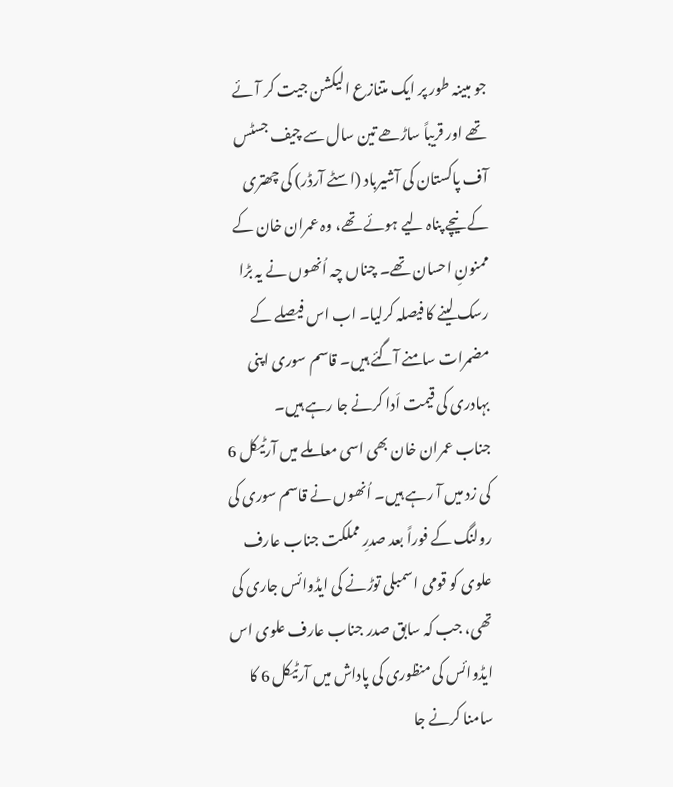جو مبینہ طور پر ایک متنازع الیکشن جیت کر آئے تھے اور قریباً ساڑھے تین سال سے چیف جسٹس آف پاکستان کی آشیرباد (اسٹے آرڈر) کی چھتری کے نیچے پناہ لیے ہوئے تھے، وہ عمران خان کے ممنونِ احسان تھے۔ چناں چہ اُنھوں نے یہ بڑا رسک لینے کا فیصلہ کرلیا۔ اب اس فیصلے کے مضمرات سامنے آگئے ہیں۔ قاسم سوری اپنی بہادری کی قیمت اَدا کرنے جا رہے ہیں۔
جناب عمران خان بھی اسی معاملے میں آرٹیکل 6 کی زد میں آ رہے ہیں۔ اُنھوں نے قاسم سوری کی رولنگ کے فوراً بعد صدرِ مملکت جناب عارف علوی کو قومی اسمبلی توڑنے کی ایڈوائس جاری کی تھی، جب کہ سابق صدر جناب عارف علوی اس ایڈوائس کی منظوری کی پاداش میں آرٹیکل 6 کا سامنا کرنے جا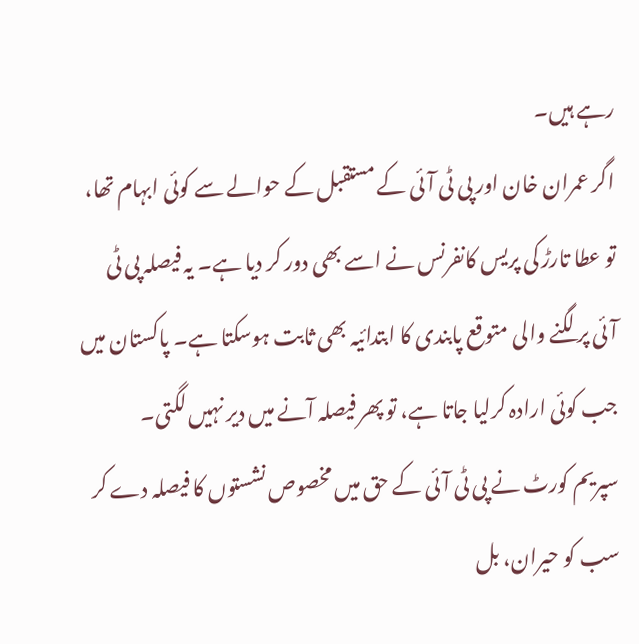رہے ہیں۔
اگر عمران خان اور پی ٹی آئی کے مستقبل کے حوالے سے کوئی ابہام تھا، تو عطا تارڑ کی پریس کانفرنس نے اسے بھی دور کر دیا ہے۔ یہ فیصلہ پی ٹی آئی پر لگنے والی متوقع پابندی کا ابتدائیہ بھی ثابت ہوسکتا ہے۔ پاکستان میں جب کوئی ارادہ کرلیا جاتا ہے، تو پھر فیصلہ آنے میں دیر نہیں لگتی۔
سپریم کورٹ نے پی ٹی آئی کے حق میں مخصوص نشستوں کا فیصلہ دے کر سب کو حیران، بل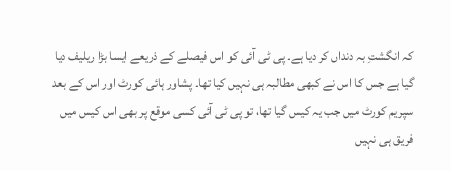کہ انگشتِ بہ دنداں کر دیا ہے۔ پی ٹی آئی کو اس فیصلے کے ذریعے ایسا بڑا ریلیف دیا گیا ہے جس کا اس نے کبھی مطالبہ ہی نہیں کیا تھا۔ پشاور ہائی کورٹ اور اس کے بعد سپریم کورٹ میں جب یہ کیس گیا تھا، تو پی ٹی آئی کسی موقع پر بھی اس کیس میں فریق ہی نہیں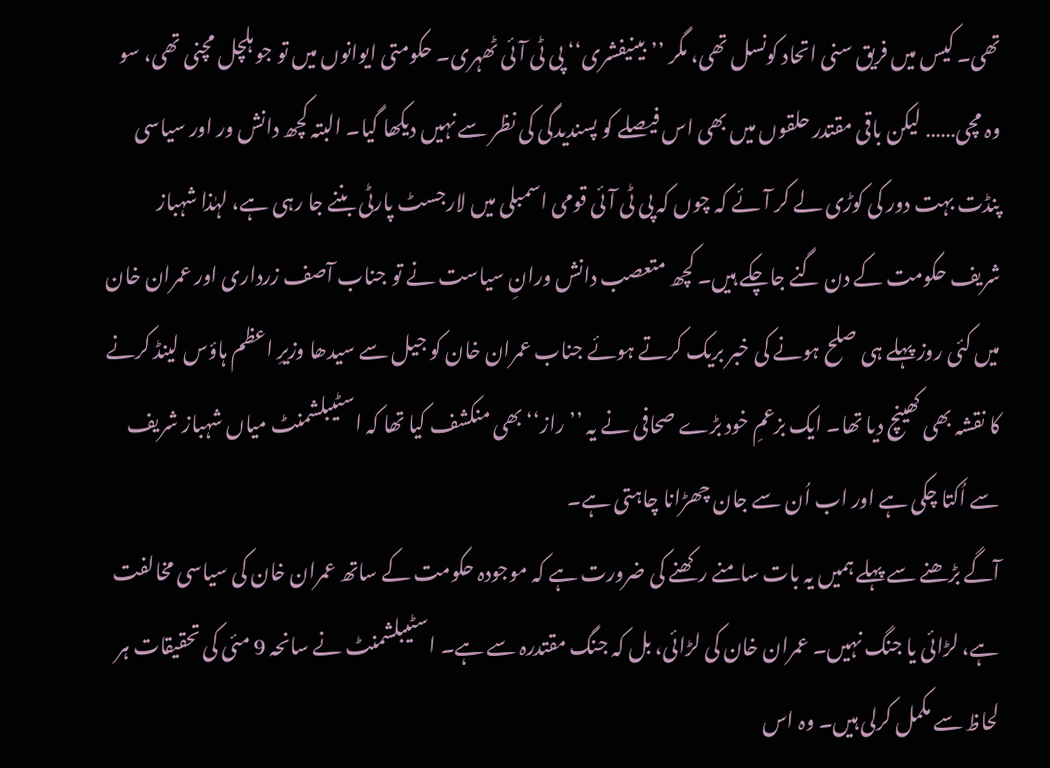تھی۔ کیس میں فریق سنی اتحاد کونسل تھی، مگر ’’بینیفشری‘‘ پی ٹی آئی ٹھہری۔ حکومتی ایوانوں میں تو جو ہلچل مچنی تھی، سو وہ مچی…… لیکن باقی مقتدر حلقوں میں بھی اس فیصلے کو پسندیدگی کی نظر سے نہیں دیکھا گیا۔ البتہ کچھ دانش ور اور سیاسی پنڈت بہت دور کی کوڑی لے کر آئے کہ چوں کہ پی ٹی آئی قومی اسمبلی میں لارجسٹ پارٹی بننے جا رہی ہے، لہٰذا شہباز شریف حکومت کے دن گنے جاچکے ہیں۔ کچھ متعصب دانش ورانِ سیاست نے تو جناب آصف زرداری اور عمران خان میں کئی روز پہلے ہی صلح ہونے کی خبر بریک کرتے ہوئے جناب عمران خان کو جیل سے سیدھا وزیرِ اعظم ہاؤس لینڈ کرنے کا نقشہ بھی کھینچ دیا تھا۔ ایک بزعمِ خود بڑے صحافی نے یہ ’’راز‘‘ بھی منکشف کیا تھا کہ اسٹیبلشمنٹ میاں شہباز شریف سے اُکتا چکی ہے اور اب اُن سے جان چھڑانا چاہتی ہے۔
آگے بڑھنے سے پہلے ہمیں یہ بات سامنے رکھنے کی ضرورت ہے کہ موجودہ حکومت کے ساتھ عمران خان کی سیاسی مخالفت ہے، لڑائی یا جنگ نہیں۔ عمران خان کی لڑائی، بل کہ جنگ مقتدرہ سے ہے۔ اسٹیبلشمنٹ نے سانحہ 9 مئی کی تحقیقات ہر لحاظ سے مکمل کرلی ہیں۔ وہ اس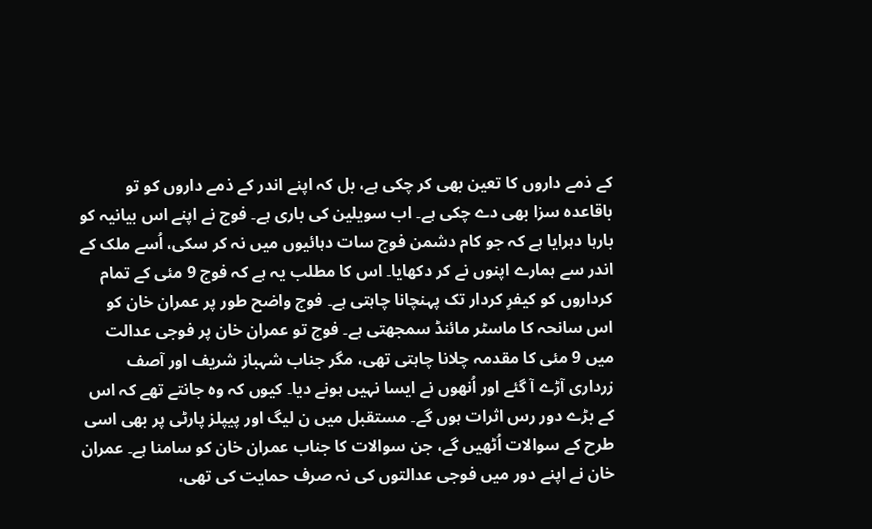کے ذمے داروں کا تعین بھی کر چکی ہے، بل کہ اپنے اندر کے ذمے داروں کو تو باقاعدہ سزا بھی دے چکی ہے۔ اب سویلین کی باری ہے۔ فوج نے اپنے اس بیانیہ کو بارہا دہرایا ہے کہ جو کام دشمن فوج سات دہائیوں میں نہ کر سکی، اُسے ملک کے اندر سے ہمارے اپنوں نے کر دکھایا۔ اس کا مطلب یہ ہے کہ فوج 9 مئی کے تمام کرداروں کو کیفرِ کردار تک پہنچانا چاہتی ہے۔ فوج واضح طور پر عمران خان کو اس سانحہ کا ماسٹر مائنڈ سمجھتی ہے۔ فوج تو عمران خان پر فوجی عدالت میں 9 مئی کا مقدمہ چلانا چاہتی تھی، مگر جناب شہباز شریف اور آصف زرداری آڑے آ گئے اور اُنھوں نے ایسا نہیں ہونے دیا۔ کیوں کہ وہ جانتے تھے کہ اس کے بڑے دور رس اثرات ہوں گے۔ مستقبل میں ن لیگ اور پیپلز پارٹی پر بھی اسی طرح کے سوالات اُٹھیں گے، جن سوالات کا جناب عمران خان کو سامنا ہے۔ عمران خان نے اپنے دور میں فوجی عدالتوں کی نہ صرف حمایت کی تھی،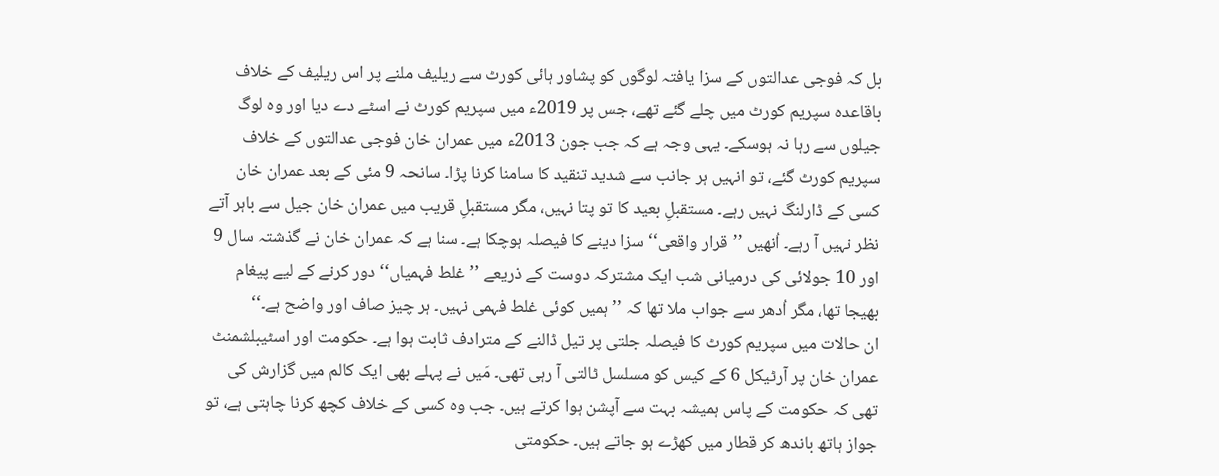بل کہ فوجی عدالتوں کے سزا یافتہ لوگوں کو پشاور ہائی کورٹ سے ریلیف ملنے پر اس ریلیف کے خلاف باقاعدہ سپریم کورٹ میں چلے گئے تھے، جس پر 2019ء میں سپریم کورٹ نے اسٹے دے دیا اور وہ لوگ جیلوں سے رہا نہ ہوسکے۔ یہی وجہ ہے کہ جب جون 2013ء میں عمران خان فوجی عدالتوں کے خلاف سپریم کورٹ گئے، تو انہیں ہر جانب سے شدید تنقید کا سامنا کرنا پڑا۔ سانحہ 9 مئی کے بعد عمران خان کسی کے ڈارلنگ نہیں رہے۔ مستقبلِ بعید کا تو پتا نہیں، مگر مستقبلِ قریب میں عمران خان جیل سے باہر آتے نظر نہیں آ رہے۔ اُنھیں ’’قرار واقعی‘‘ سزا دینے کا فیصلہ ہوچکا ہے۔ سنا ہے کہ عمران خان نے گذشتہ سال 9 اور 10 جولائی کی درمیانی شب ایک مشترکہ دوست کے ذریعے ’’غلط فہمیاں‘‘ دور کرنے کے لیے پیغام بھیجا تھا، مگر اُدھر سے جواب ملا تھا کہ ’’ہمیں کوئی غلط فہمی نہیں۔ ہر چیز صاف اور واضح ہے۔‘‘
ان حالات میں سپریم کورٹ کا فیصلہ جلتی پر تیل ڈالنے کے مترادف ثابت ہوا ہے۔ حکومت اور اسٹیبلشمنٹ عمران خان پر آرٹیکل 6 کے کیس کو مسلسل ٹالتی آ رہی تھی۔ مَیں نے پہلے بھی ایک کالم میں گزارش کی تھی کہ حکومت کے پاس ہمیشہ بہت سے آپشن ہوا کرتے ہیں۔ جب وہ کسی کے خلاف کچھ کرنا چاہتی ہے، تو جواز ہاتھ باندھ کر قطار میں کھڑے ہو جاتے ہیں۔ حکومتی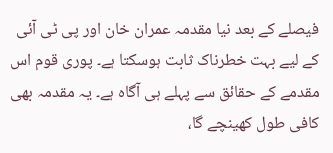فیصلے کے بعد نیا مقدمہ عمران خان اور پی ٹی آئی کے لیے بہت خطرناک ثابت ہوسکتا ہے۔ پوری قوم اس مقدمے کے حقائق سے پہلے ہی آگاہ ہے۔ یہ مقدمہ بھی کافی طول کھینچے گا،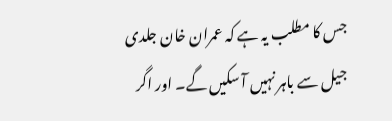جس کا مطلب یہ ہے کہ عمران خان جلدی جیل سے باہر نہیں آ سکیں گے۔ اور اگر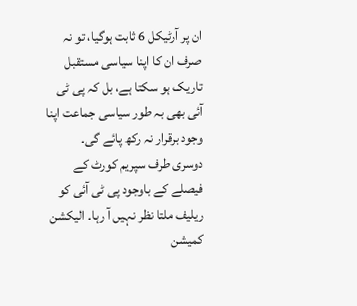ان پر آرٹیکل 6 ثابت ہوگیا، تو نہ صرف ان کا اپنا سیاسی مستقبل تاریک ہو سکتا ہے، بل کہ پی ٹی آئی بھی بہ طور سیاسی جماعت اپنا وجود برقرار نہ رکھ پائے گی۔
دوسری طرف سپریم کورٹ کے فیصلے کے باوجود پی ٹی آئی کو ریلیف ملتا نظر نہیں آ رہا۔ الیکشن کمیشن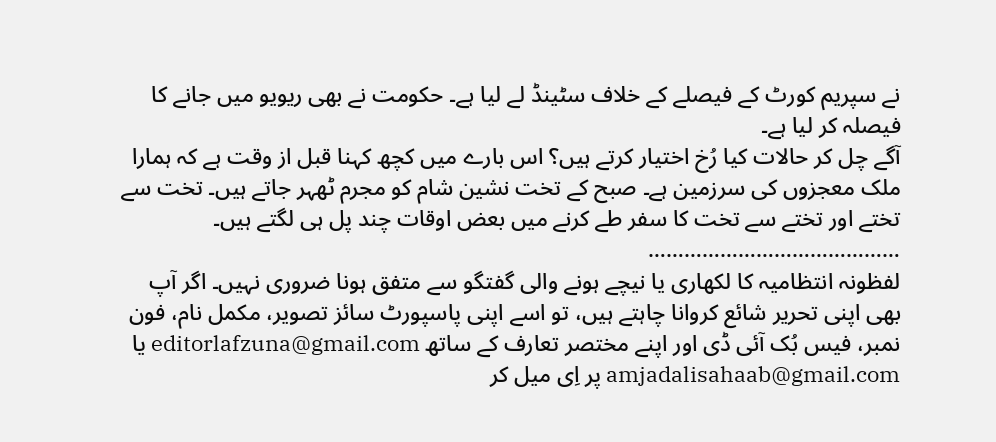نے سپریم کورٹ کے فیصلے کے خلاف سٹینڈ لے لیا ہے۔ حکومت نے بھی ریویو میں جانے کا فیصلہ کر لیا ہے۔
آگے چل کر حالات کیا رُخ اختیار کرتے ہیں؟ اس بارے میں کچھ کہنا قبل از وقت ہے کہ ہمارا ملک معجزوں کی سرزمین ہے۔ صبح کے تخت نشین شام کو مجرم ٹھہر جاتے ہیں۔ تخت سے تختے اور تختے سے تخت کا سفر طے کرنے میں بعض اوقات چند پل ہی لگتے ہیں۔
……………………………………
لفظونہ انتظامیہ کا لکھاری یا نیچے ہونے والی گفتگو سے متفق ہونا ضروری نہیں۔ اگر آپ بھی اپنی تحریر شائع کروانا چاہتے ہیں، تو اسے اپنی پاسپورٹ سائز تصویر، مکمل نام، فون نمبر، فیس بُک آئی ڈی اور اپنے مختصر تعارف کے ساتھ editorlafzuna@gmail.com یا amjadalisahaab@gmail.com پر اِی میل کر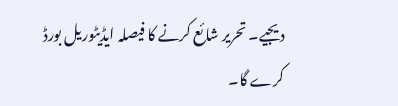دیجیے۔ تحریر شائع کرنے کا فیصلہ ایڈیٹوریل بورڈ کرے گا۔